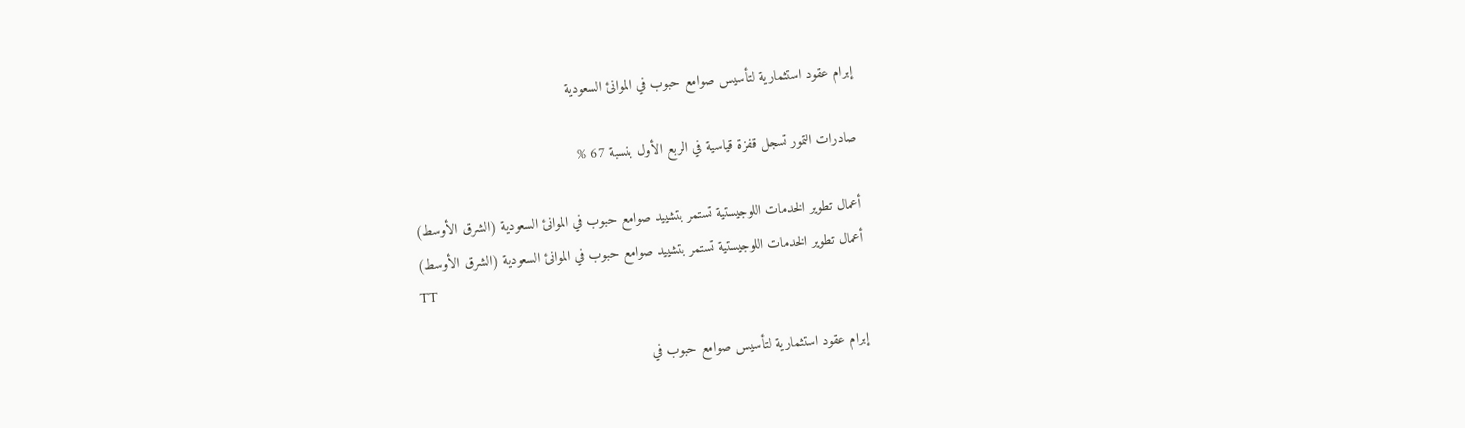إبرام عقود استثمارية لتأسيس صوامع حبوب في الموانئ السعودية

صادرات التمور تسجل قفزة قياسية في الربع الأول بنسبة 67 %

أعمال تطوير الخدمات اللوجيستية تستمر بتشييد صوامع حبوب في الموانئ السعودية (الشرق الأوسط)
أعمال تطوير الخدمات اللوجيستية تستمر بتشييد صوامع حبوب في الموانئ السعودية (الشرق الأوسط)
TT

إبرام عقود استثمارية لتأسيس صوامع حبوب في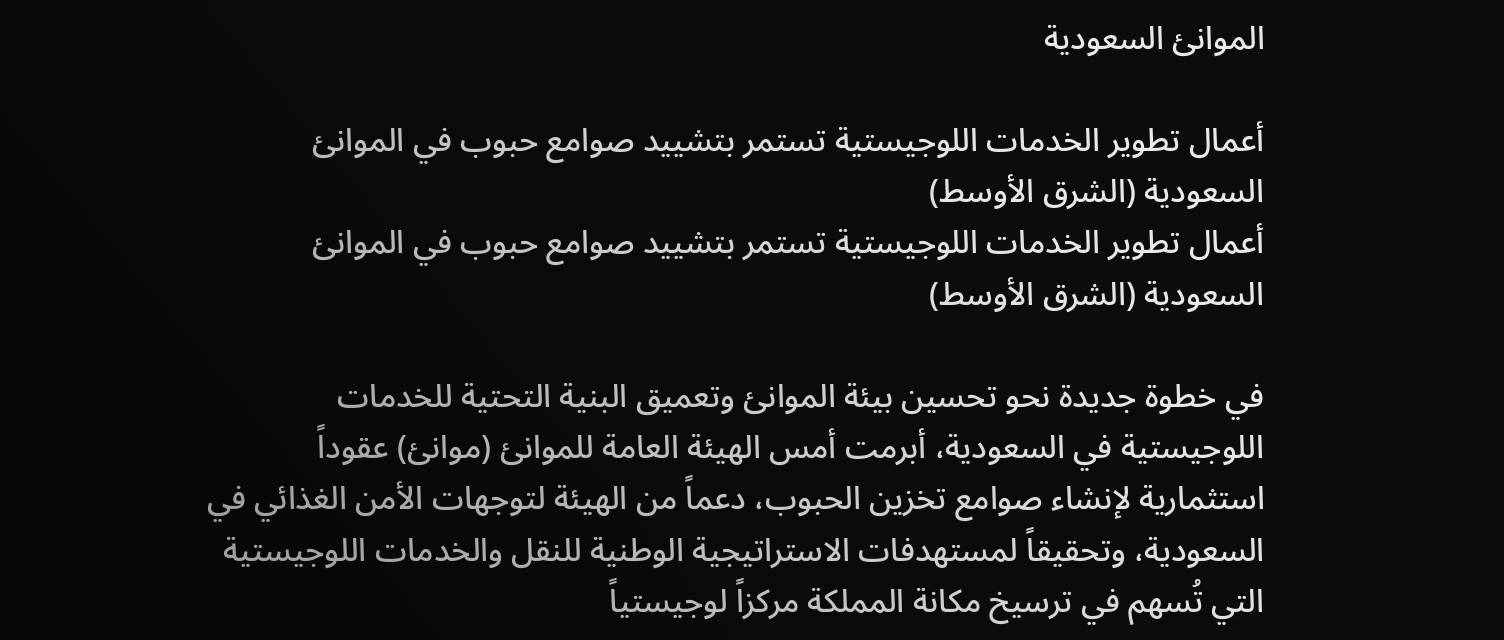الموانئ السعودية

أعمال تطوير الخدمات اللوجيستية تستمر بتشييد صوامع حبوب في الموانئ السعودية (الشرق الأوسط)
أعمال تطوير الخدمات اللوجيستية تستمر بتشييد صوامع حبوب في الموانئ السعودية (الشرق الأوسط)

في خطوة جديدة نحو تحسين بيئة الموانئ وتعميق البنية التحتية للخدمات اللوجيستية في السعودية، أبرمت أمس الهيئة العامة للموانئ (موانئ) عقوداً استثمارية لإنشاء صوامع تخزين الحبوب، دعماً من الهيئة لتوجهات الأمن الغذائي في السعودية، وتحقيقاً لمستهدفات الاستراتيجية الوطنية للنقل والخدمات اللوجيستية التي تُسهم في ترسيخ مكانة المملكة مركزاً لوجيستياً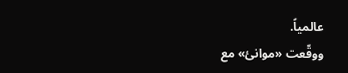عالمياً.
ووقّعت «موانئ» مع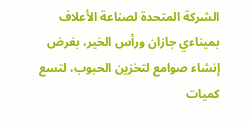الشركة المتحدة لصناعة الأعلاف بميناءي جازان ورأس الخير، بغرض إنشاء صوامع لتخزين الحبوب، لتسع كميات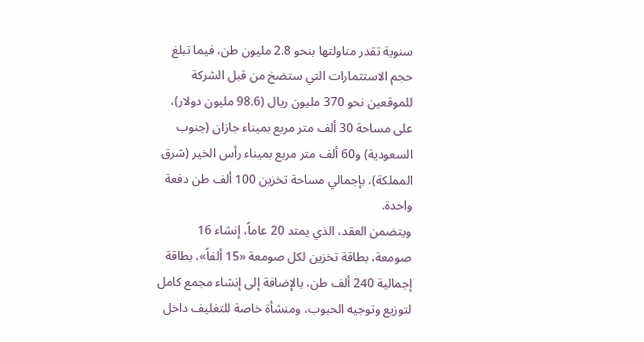سنوية تقدر مناولتها بنحو 2.8 مليون طن، فيما تبلغ حجم الاستثمارات التي ستضخ من قبل الشركة للموقعين نحو 370 مليون ريال (98.6 مليون دولار)، على مساحة 30 ألف متر مربع بميناء جازان (جنوب السعودية) و60 ألف متر مربع بميناء رأس الخير (شرق المملكة)، بإجمالي مساحة تخزين 100 ألف طن دفعة واحدة.
ويتضمن العقد، الذي يمتد 20 عاماً، إنشاء 16 صومعة، بطاقة تخزين لكل صومعة «15 ألفاً»، بطاقة إجمالية 240 ألف طن، بالإضافة إلى إنشاء مجمع كامل لتوزيع وتوجيه الحبوب، ومنشأة خاصة للتغليف داخل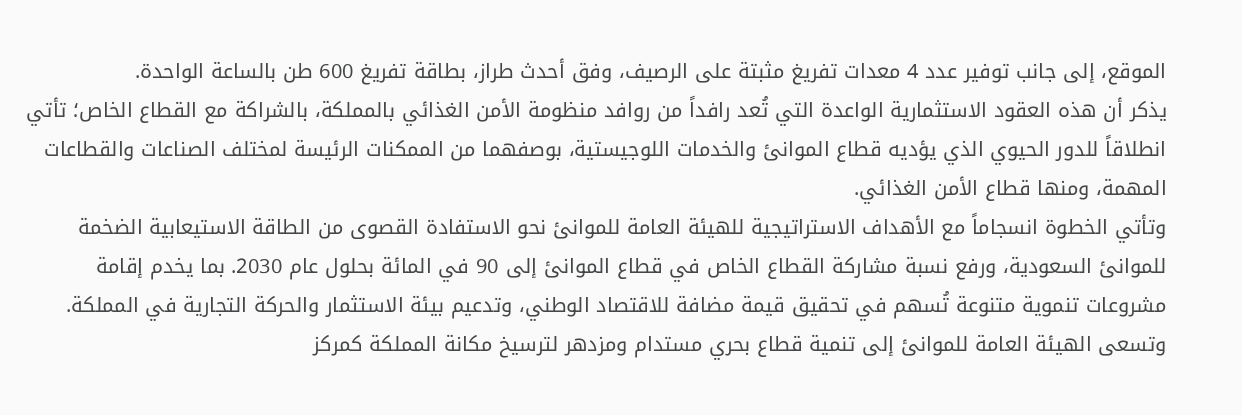الموقع، إلى جانب توفير عدد 4 معدات تفريغ مثبتة على الرصيف، وفق أحدث طراز، بطاقة تفريغ 600 طن بالساعة الواحدة.
يذكر أن هذه العقود الاستثمارية الواعدة التي تُعد رافداً من روافد منظومة الأمن الغذائي بالمملكة، بالشراكة مع القطاع الخاص؛ تأتي انطلاقاً للدور الحيوي الذي يؤديه قطاع الموانئ والخدمات اللوجيستية، بوصفهما من الممكنات الرئيسة لمختلف الصناعات والقطاعات المهمة، ومنها قطاع الأمن الغذائي.
وتأتي الخطوة انسجاماً مع الأهداف الاستراتيجية للهيئة العامة للموانئ نحو الاستفادة القصوى من الطاقة الاستيعابية الضخمة للموانئ السعودية، ورفع نسبة مشاركة القطاع الخاص في قطاع الموانئ إلى 90 في المائة بحلول عام 2030. بما يخدم إقامة مشروعات تنموية متنوعة تُسهم في تحقيق قيمة مضافة للاقتصاد الوطني، وتدعيم بيئة الاستثمار والحركة التجارية في المملكة.
وتسعى الهيئة العامة للموانئ إلى تنمية قطاع بحري مستدام ومزدهر لترسيخ مكانة المملكة كمركز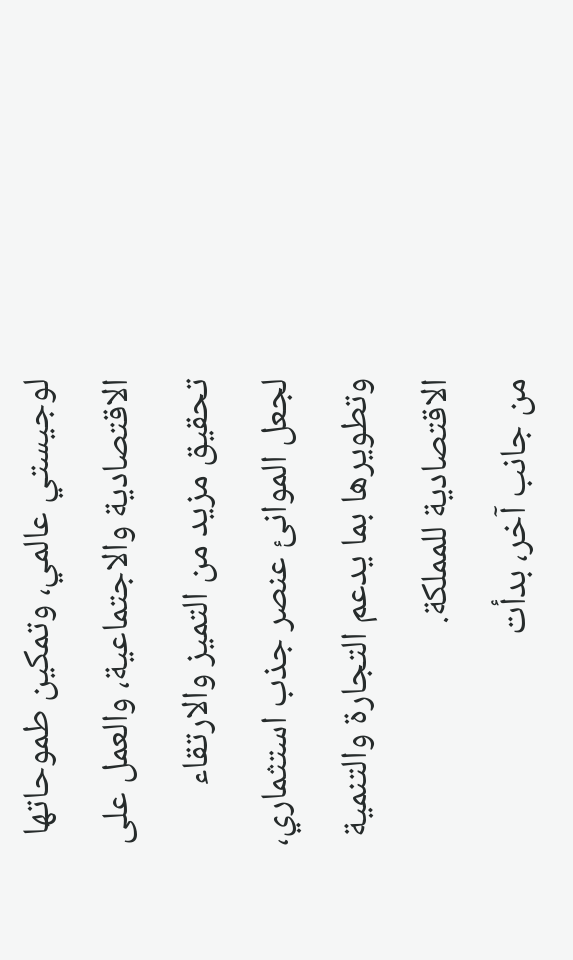لوجيستي عالمي، وتمكين طموحاتها الاقتصادية والاجتماعية، والعمل على تحقيق مزيد من التميز والارتقاء لجعل الموانئ عنصر جذب استثماري، وتطويرها بما يدعم التجارة والتنمية الاقتصادية للمملكة.
من جانب آخر، بدأت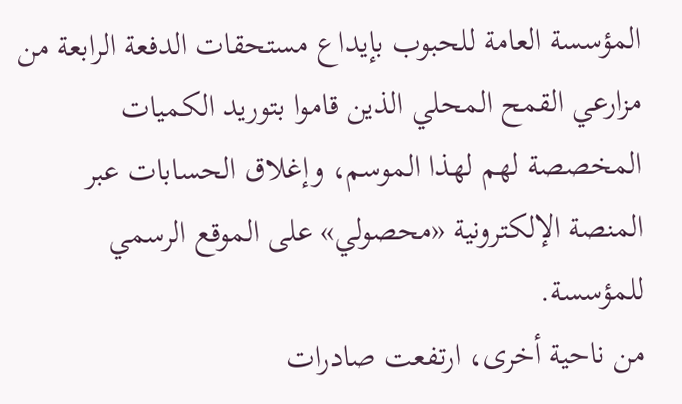المؤسسة العامة للحبوب بإيداع مستحقات الدفعة الرابعة من مزارعي القمح المحلي الذين قاموا بتوريد الكميات المخصصة لهم لهذا الموسم، وإغلاق الحسابات عبر المنصة الإلكترونية «محصولي» على الموقع الرسمي للمؤسسة.
من ناحية أخرى، ارتفعت صادرات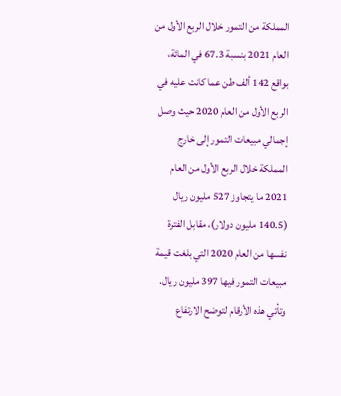المملكة من التمور خلال الربع الأول من العام 2021 بنسبة 67.3 في المائة، بواقع 142 ألف طن عما كانت عليه في الربع الأول من العام 2020 حيث وصل إجمالي مبيعات التمور إلى خارج المملكة خلال الربع الأول من العام 2021 ما يتجاوز 527 مليون ريال (140.5 مليون دولار)، مقابل الفترة نفسها من العام 2020 التي بلغت قيمة مبيعات التمور فيها 397 مليون ريال.
وتأتي هذه الأرقام لتوضح الارتفاع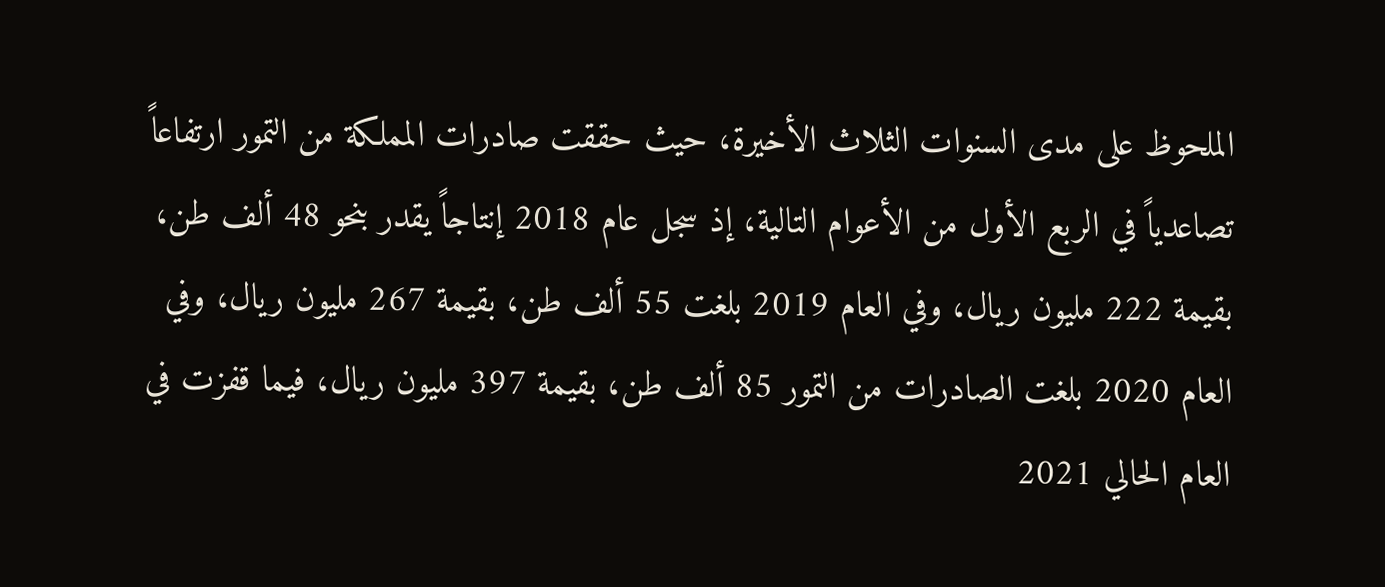الملحوظ على مدى السنوات الثلاث الأخيرة، حيث حققت صادرات المملكة من التمور ارتفاعاً تصاعدياً في الربع الأول من الأعوام التالية، إذ سجل عام 2018 إنتاجاً يقدر بنحو 48 ألف طن، بقيمة 222 مليون ريال، وفي العام 2019 بلغت 55 ألف طن، بقيمة 267 مليون ريال، وفي العام 2020 بلغت الصادرات من التمور 85 ألف طن، بقيمة 397 مليون ريال، فيما قفزت في العام الحالي 2021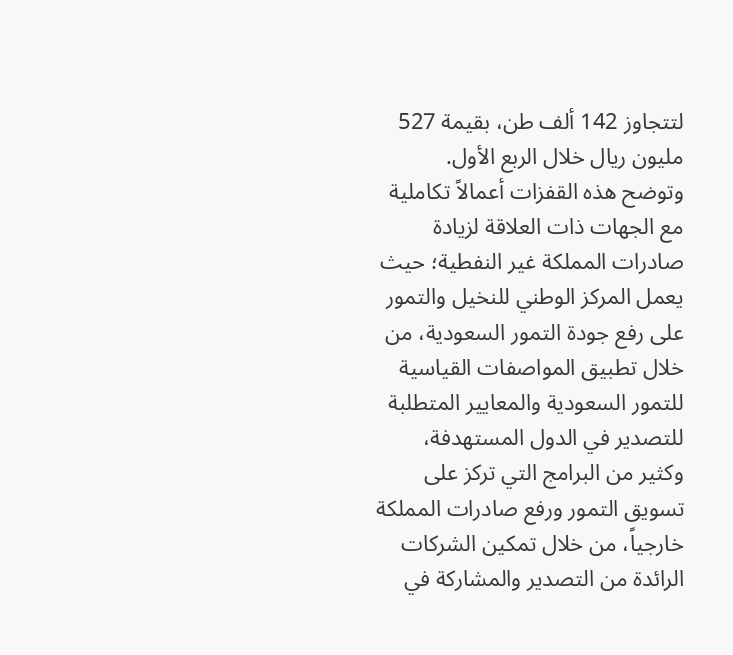لتتجاوز 142 ألف طن، بقيمة 527 مليون ريال خلال الربع الأول.
وتوضح هذه القفزات أعمالاً تكاملية مع الجهات ذات العلاقة لزيادة صادرات المملكة غير النفطية؛ حيث يعمل المركز الوطني للنخيل والتمور على رفع جودة التمور السعودية، من خلال تطبيق المواصفات القياسية للتمور السعودية والمعايير المتطلبة للتصدير في الدول المستهدفة، وكثير من البرامج التي تركز على تسويق التمور ورفع صادرات المملكة خارجياً، من خلال تمكين الشركات الرائدة من التصدير والمشاركة في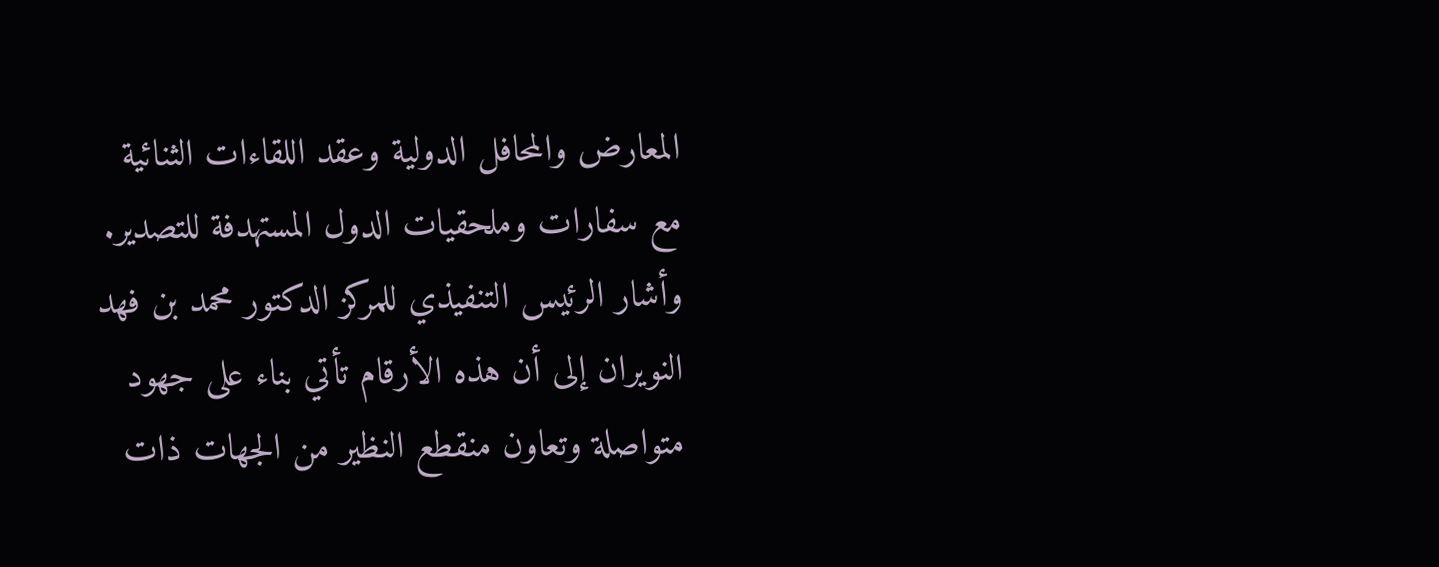المعارض والمحافل الدولية وعقد اللقاءات الثنائية مع سفارات وملحقيات الدول المستهدفة للتصدير.
وأشار الرئيس التنفيذي للمركز الدكتور محمد بن فهد النويران إلى أن هذه الأرقام تأتي بناء على جهود متواصلة وتعاون منقطع النظير من الجهات ذات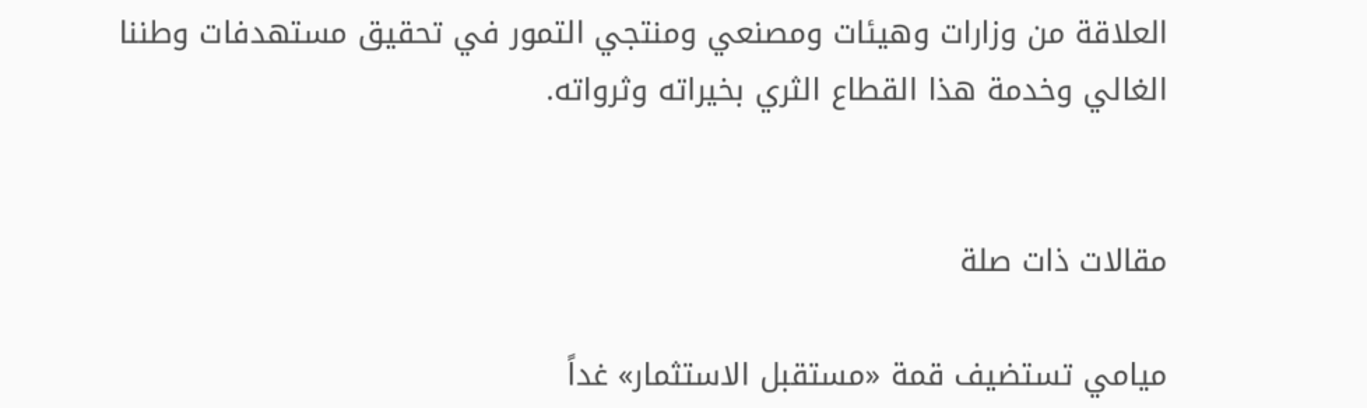العلاقة من وزارات وهيئات ومصنعي ومنتجي التمور في تحقيق مستهدفات وطننا الغالي وخدمة هذا القطاع الثري بخيراته وثرواته.


مقالات ذات صلة

ميامي تستضيف قمة «مستقبل الاستثمار» غداً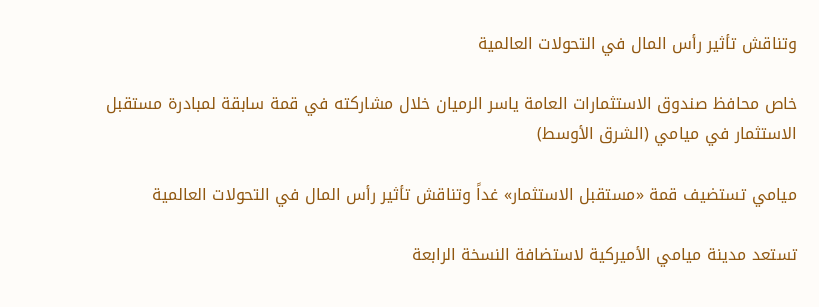وتناقش تأثير رأس المال في التحولات العالمية

خاص محافظ صندوق الاستثمارات العامة ياسر الرميان خلال مشاركته في قمة سابقة لمبادرة مستقبل الاستثمار في ميامي (الشرق الأوسط)

ميامي تستضيف قمة «مستقبل الاستثمار» غداً وتناقش تأثير رأس المال في التحولات العالمية

تستعد مدينة ميامي الأميركية لاستضافة النسخة الرابعة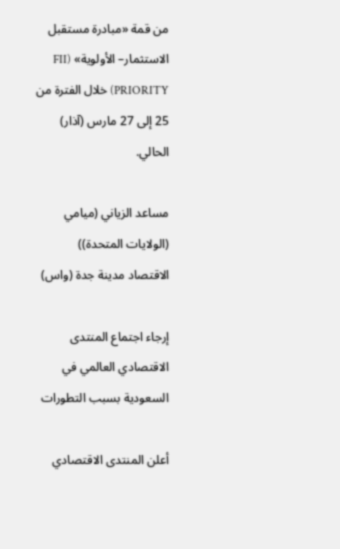من قمة «مبادرة مستقبل الاستثمار– الأولوية» (FII PRIORITY) خلال الفترة من 25 إلى 27 مارس (آذار) الحالي.

مساعد الزياني (ميامي (الولايات المتحدة))
الاقتصاد مدينة جدة (واس)

إرجاء اجتماع المنتدى الاقتصادي العالمي في السعودية بسبب التطورات

أعلن المنتدى الاقتصادي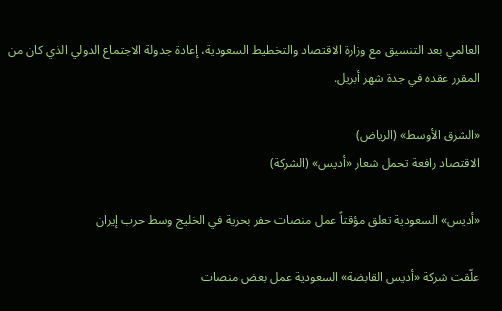العالمي بعد التنسيق مع وزارة الاقتصاد والتخطيط السعودية، إعادة جدولة الاجتماع الدولي الذي كان من المقرر عقده في جدة شهر أبريل.

«الشرق الأوسط» (الرياض)
الاقتصاد رافعة تحمل شعار «أديس» (الشركة)

«أديس» السعودية تعلق مؤقتاً عمل منصات حفر بحرية في الخليج وسط حرب إيران

علّقت شركة «أديس القابضة» السعودية عمل بعض منصات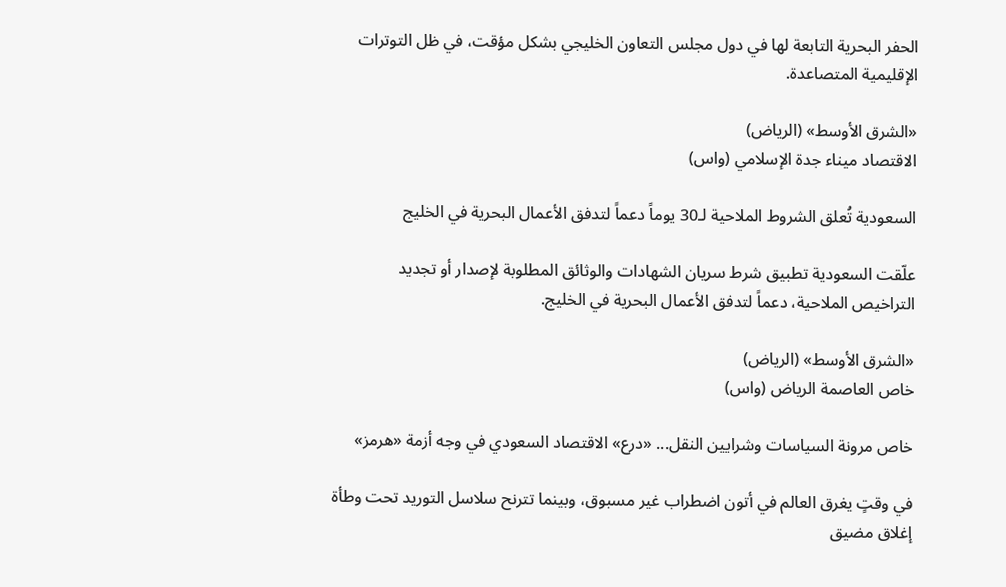الحفر البحرية التابعة لها في دول مجلس التعاون الخليجي بشكل مؤقت، في ظل التوترات الإقليمية المتصاعدة.

«الشرق الأوسط» (الرياض)
الاقتصاد ميناء جدة الإسلامي (واس)

السعودية تُعلق الشروط الملاحية لـ30 يوماً دعماً لتدفق الأعمال البحرية في الخليج

علّقت السعودية تطبيق شرط سريان الشهادات والوثائق المطلوبة لإصدار أو تجديد التراخيص الملاحية، دعماً لتدفق الأعمال البحرية في الخليج.

«الشرق الأوسط» (الرياض)
خاص العاصمة الرياض (واس)

خاص مرونة السياسات وشرايين النقل... «درع» الاقتصاد السعودي في وجه أزمة «هرمز»

في وقتٍ يغرق العالم في أتون اضطراب غير مسبوق، وبينما تترنح سلاسل التوريد تحت وطأة إغلاق مضيق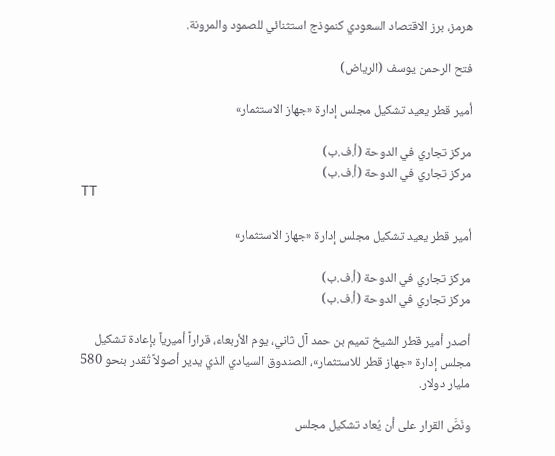هرمز، برز الاقتصاد السعودي كنموذج استثنائي للصمود والمرونة.

فتح الرحمن يوسف (الرياض)

أمير قطر يعيد تشكيل مجلس إدارة «جهاز الاستثمار»

مركز تجاري في الدوحة (أ.ف.ب)
مركز تجاري في الدوحة (أ.ف.ب)
TT

أمير قطر يعيد تشكيل مجلس إدارة «جهاز الاستثمار»

مركز تجاري في الدوحة (أ.ف.ب)
مركز تجاري في الدوحة (أ.ف.ب)

أصدر أمير قطر الشيخ تميم بن حمد آل ثاني، يوم الأربعاء، قراراً أميرياً بإعادة تشكيل مجلس إدارة «جهاز قطر للاستثمار»، الصندوق السيادي الذي يدير أصولاً تُقدر بنحو 580 مليار دولار.

ونَصَّ القرار على أن يُعاد تشكيل مجلس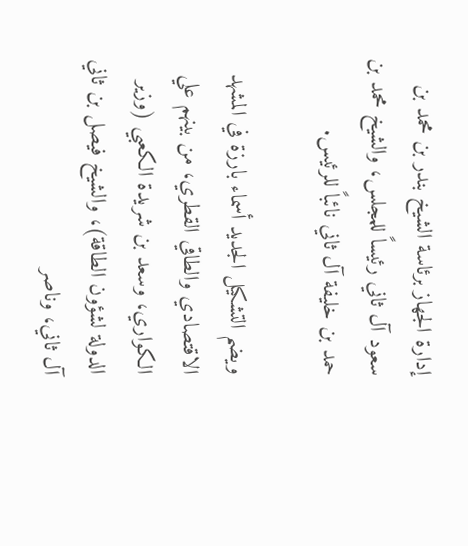إدارة الجهاز برئاسة الشيخ بندر بن محمد بن سعود آل ثاني رئيساً للمجلس، والشيخ محمد بن حمد بن خليفة آل ثاني نائباً للرئيس.

ويضم التشكيل الجديد أسماء بارزة في المشهد الاقتصادي والطاقي القطري، من بينهم علي الكواري، وسعد بن شريدة الكعبي (وزير الدولة لشؤون الطاقة)، والشيخ فيصل بن ثاني آل ثاني، وناصر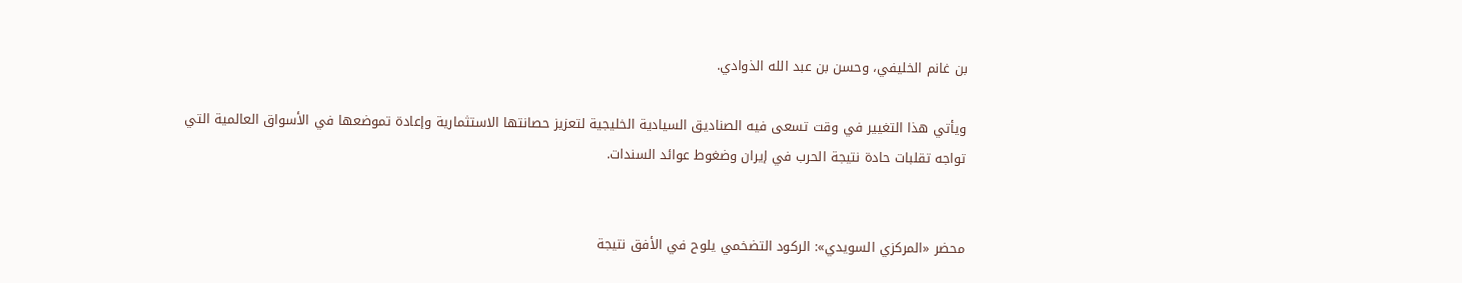بن غانم الخليفي، وحسن بن عبد الله الذوادي.

ويأتي هذا التغيير في وقت تسعى فيه الصناديق السيادية الخليجية لتعزيز حصانتها الاستثمارية وإعادة تموضعها في الأسواق العالمية التي تواجه تقلبات حادة نتيجة الحرب في إيران وضغوط عوائد السندات.


محضر «المركزي السويدي»: الركود التضخمي يلوح في الأفق نتيجة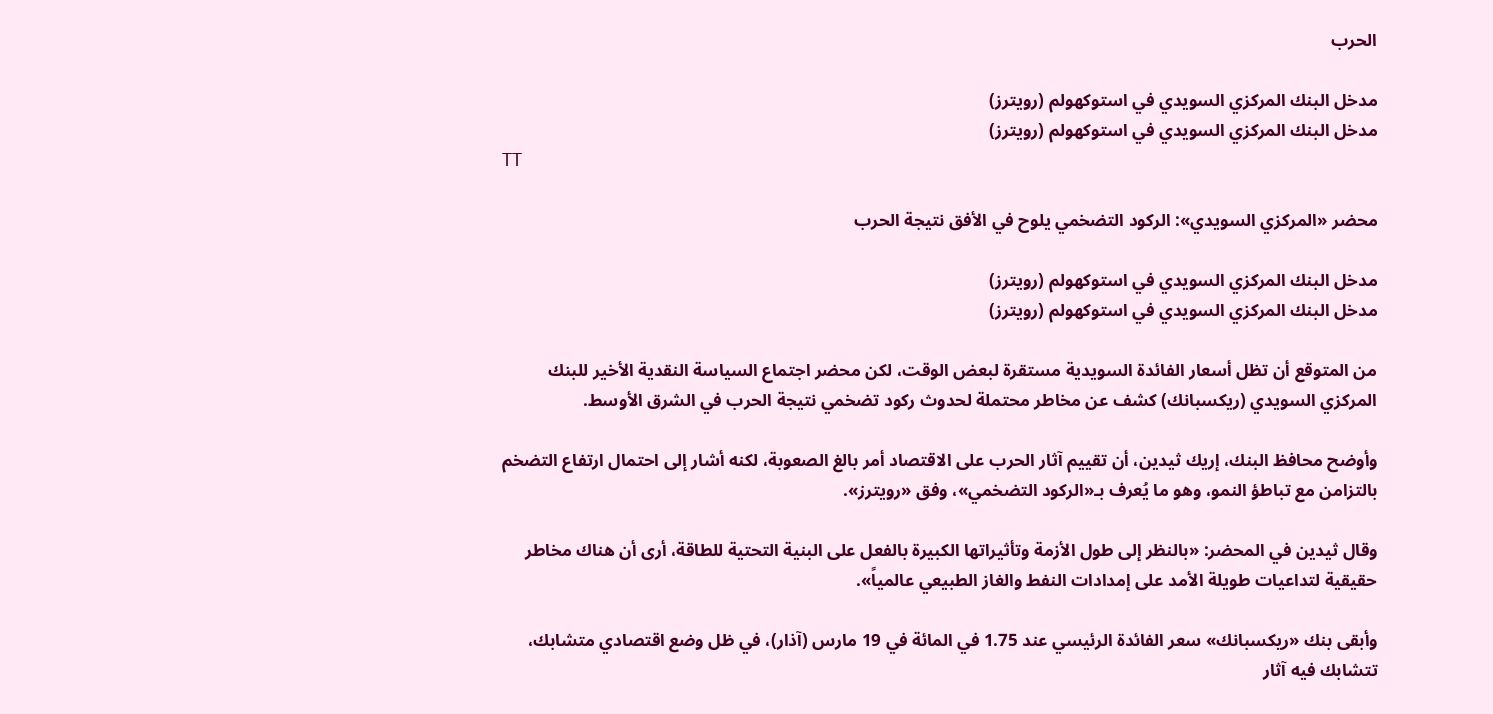الحرب

مدخل البنك المركزي السويدي في استوكهولم (رويترز)
مدخل البنك المركزي السويدي في استوكهولم (رويترز)
TT

محضر «المركزي السويدي»: الركود التضخمي يلوح في الأفق نتيجة الحرب

مدخل البنك المركزي السويدي في استوكهولم (رويترز)
مدخل البنك المركزي السويدي في استوكهولم (رويترز)

من المتوقع أن تظل أسعار الفائدة السويدية مستقرة لبعض الوقت، لكن محضر اجتماع السياسة النقدية الأخير للبنك المركزي السويدي (ريكسبانك) كشف عن مخاطر محتملة لحدوث ركود تضخمي نتيجة الحرب في الشرق الأوسط.

وأوضح محافظ البنك، إريك ثيدين، أن تقييم آثار الحرب على الاقتصاد أمر بالغ الصعوبة، لكنه أشار إلى احتمال ارتفاع التضخم بالتزامن مع تباطؤ النمو، وهو ما يُعرف بـ«الركود التضخمي»، وفق «رويترز».

وقال ثيدين في المحضر: «بالنظر إلى طول الأزمة وتأثيراتها الكبيرة بالفعل على البنية التحتية للطاقة، أرى أن هناك مخاطر حقيقية لتداعيات طويلة الأمد على إمدادات النفط والغاز الطبيعي عالمياً».

وأبقى بنك «ريكسبانك» سعر الفائدة الرئيسي عند 1.75 في المائة في 19 مارس (آذار)، في ظل وضع اقتصادي متشابك، تتشابك فيه آثار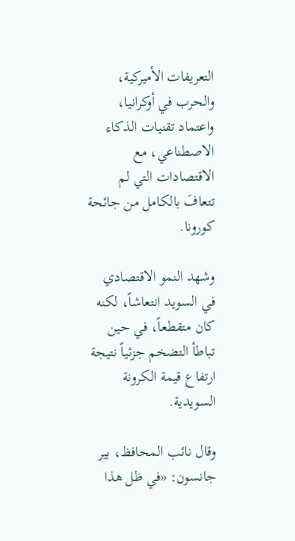التعريفات الأميركية، والحرب في أوكرانيا، واعتماد تقنيات الذكاء الاصطناعي، مع الاقتصادات التي لم تتعافَ بالكامل من جائحة كورونا.

وشهد النمو الاقتصادي في السويد انتعاشاً، لكنه كان متقطعاً، في حين تباطأ التضخم جزئياً نتيجة ارتفاع قيمة الكرونة السويدية.

وقال نائب المحافظ، بير جانسون: «في ظل هذا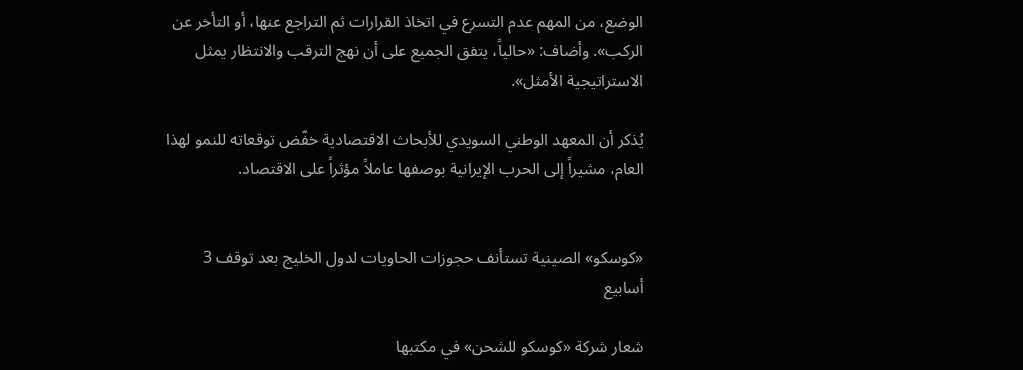الوضع، من المهم عدم التسرع في اتخاذ القرارات ثم التراجع عنها، أو التأخر عن الركب». وأضاف: «حالياً، يتفق الجميع على أن نهج الترقب والانتظار يمثل الاستراتيجية الأمثل».

يُذكر أن المعهد الوطني السويدي للأبحاث الاقتصادية خفّض توقعاته للنمو لهذا العام، مشيراً إلى الحرب الإيرانية بوصفها عاملاً مؤثراً على الاقتصاد.


«كوسكو» الصينية تستأنف حجوزات الحاويات لدول الخليج بعد توقف 3 أسابيع

شعار شركة «كوسكو للشحن» في مكتبها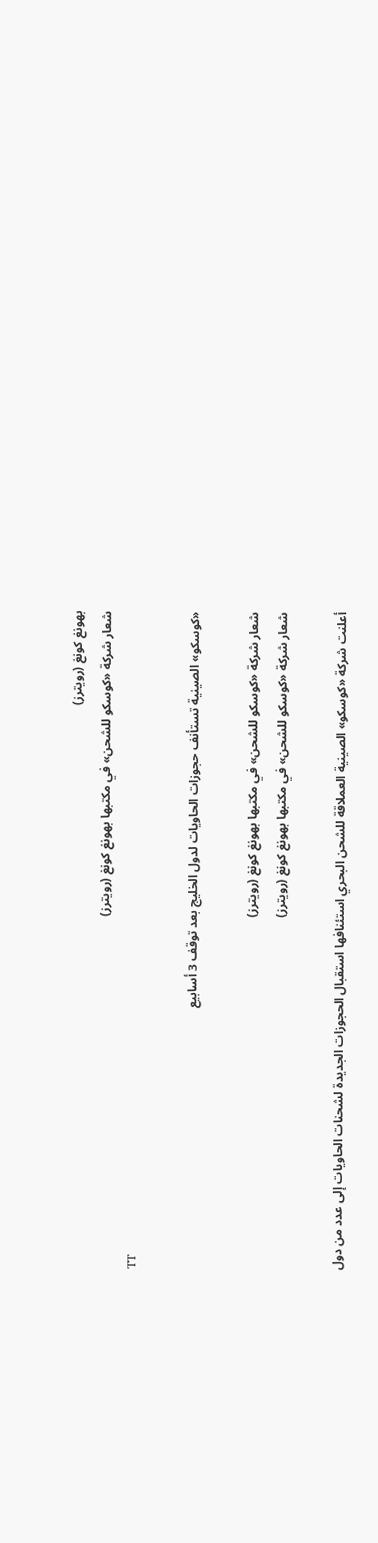بهونغ كونغ (رويترز)
شعار شركة «كوسكو للشحن» في مكتبها بهونغ كونغ (رويترز)
TT

«كوسكو» الصينية تستأنف حجوزات الحاويات لدول الخليج بعد توقف 3 أسابيع

شعار شركة «كوسكو للشحن» في مكتبها بهونغ كونغ (رويترز)
شعار شركة «كوسكو للشحن» في مكتبها بهونغ كونغ (رويترز)

أعلنت شركة «كوسكو» الصينية العملاقة للشحن البحري استئنافها استقبال الحجوزات الجديدة لشحنات الحاويات إلى عدد من دول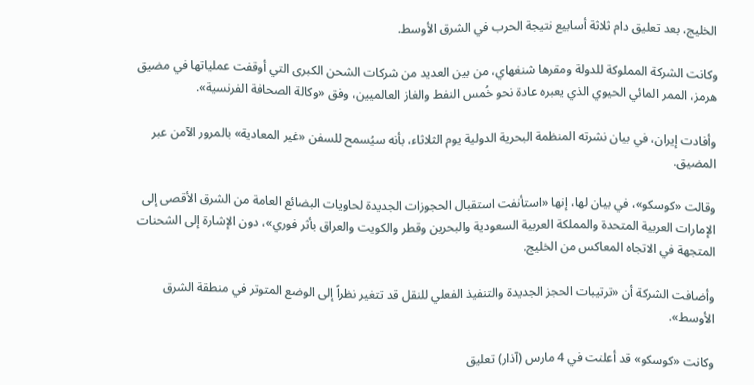الخليج، بعد تعليق دام ثلاثة أسابيع نتيجة الحرب في الشرق الأوسط.

وكانت الشركة المملوكة للدولة ومقرها شنغهاي، من بين العديد من شركات الشحن الكبرى التي أوقفت عملياتها في مضيق هرمز، الممر المائي الحيوي الذي يعبره عادة نحو خُمس النفط والغاز العالميين، وفق «وكالة الصحافة الفرنسية».

وأفادت إيران، في بيان نشرته المنظمة البحرية الدولية يوم الثلاثاء، بأنه سيُسمح للسفن «غير المعادية» بالمرور الآمن عبر المضيق.

وقالت «كوسكو»، في بيان لها، إنها «استأنفت استقبال الحجوزات الجديدة لحاويات البضائع العامة من الشرق الأقصى إلى الإمارات العربية المتحدة والمملكة العربية السعودية والبحرين وقطر والكويت والعراق بأثر فوري»، دون الإشارة إلى الشحنات المتجهة في الاتجاه المعاكس من الخليج.

وأضافت الشركة أن «ترتيبات الحجز الجديدة والتنفيذ الفعلي للنقل قد تتغير نظراً إلى الوضع المتوتر في منطقة الشرق الأوسط».

وكانت «كوسكو» قد أعلنت في 4 مارس (آذار) تعليق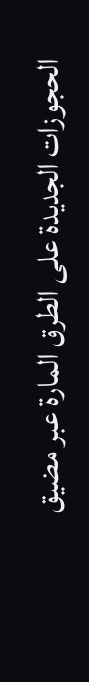الحجوزات الجديدة على الطرق المارة عبر مضيق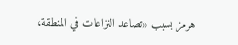هرمز بسبب «تصاعد النزاعات في المنطقة،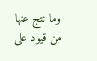وما نتج عنها من قيود على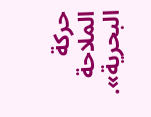حركة الملاحة البحرية».